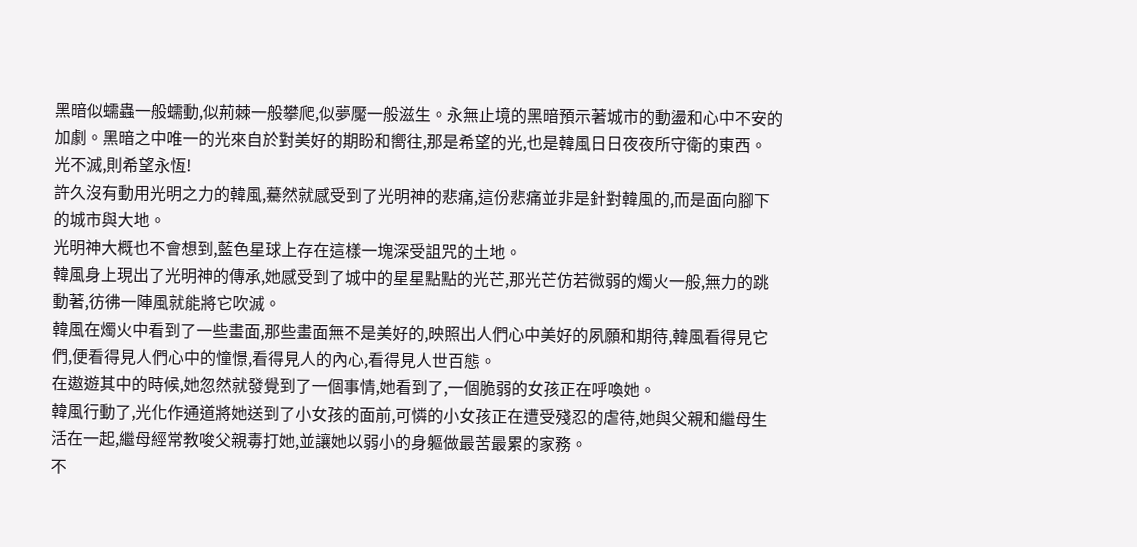黑暗似蠕蟲一般蠕動,似荊棘一般攀爬,似夢魘一般滋生。永無止境的黑暗預示著城市的動盪和心中不安的加劇。黑暗之中唯一的光來自於對美好的期盼和嚮往,那是希望的光,也是韓風日日夜夜所守衛的東西。
光不滅,則希望永恆!
許久沒有動用光明之力的韓風,驀然就感受到了光明神的悲痛,這份悲痛並非是針對韓風的,而是面向腳下的城市與大地。
光明神大概也不會想到,藍色星球上存在這樣一塊深受詛咒的土地。
韓風身上現出了光明神的傳承,她感受到了城中的星星點點的光芒,那光芒仿若微弱的燭火一般,無力的跳動著,彷彿一陣風就能將它吹滅。
韓風在燭火中看到了一些畫面,那些畫面無不是美好的,映照出人們心中美好的夙願和期待,韓風看得見它們,便看得見人們心中的憧憬,看得見人的內心,看得見人世百態。
在遨遊其中的時候,她忽然就發覺到了一個事情,她看到了,一個脆弱的女孩正在呼喚她。
韓風行動了,光化作通道將她送到了小女孩的面前,可憐的小女孩正在遭受殘忍的虐待,她與父親和繼母生活在一起,繼母經常教唆父親毒打她,並讓她以弱小的身軀做最苦最累的家務。
不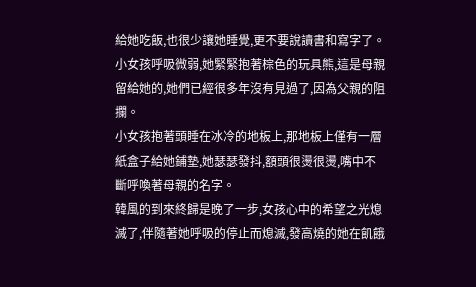給她吃飯,也很少讓她睡覺,更不要說讀書和寫字了。
小女孩呼吸微弱,她緊緊抱著棕色的玩具熊,這是母親留給她的,她們已經很多年沒有見過了,因為父親的阻攔。
小女孩抱著頭睡在冰冷的地板上,那地板上僅有一層紙盒子給她鋪墊,她瑟瑟發抖,額頭很燙很燙,嘴中不斷呼喚著母親的名字。
韓風的到來終歸是晚了一步,女孩心中的希望之光熄滅了,伴隨著她呼吸的停止而熄滅,發高燒的她在飢餓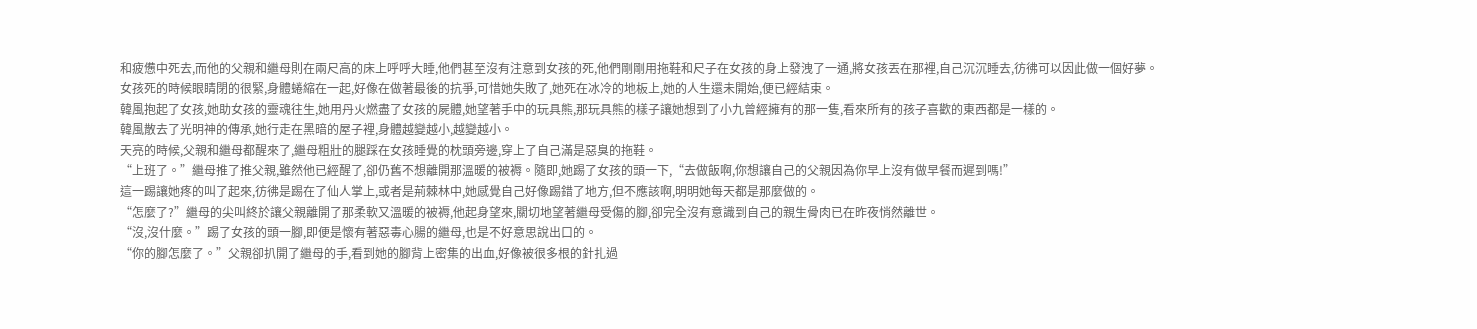和疲憊中死去,而他的父親和繼母則在兩尺高的床上呼呼大睡,他們甚至沒有注意到女孩的死,他們剛剛用拖鞋和尺子在女孩的身上發洩了一通,將女孩丟在那裡,自己沉沉睡去,彷彿可以因此做一個好夢。
女孩死的時候眼睛閉的很緊,身體蜷縮在一起,好像在做著最後的抗爭,可惜她失敗了,她死在冰冷的地板上,她的人生還未開始,便已經結束。
韓風抱起了女孩,她助女孩的靈魂往生,她用丹火燃盡了女孩的屍體,她望著手中的玩具熊,那玩具熊的樣子讓她想到了小九曾經擁有的那一隻,看來所有的孩子喜歡的東西都是一樣的。
韓風散去了光明神的傳承,她行走在黑暗的屋子裡,身體越變越小,越變越小。
天亮的時候,父親和繼母都醒來了,繼母粗壯的腿踩在女孩睡覺的枕頭旁邊,穿上了自己滿是惡臭的拖鞋。
“上班了。”繼母推了推父親,雖然他已經醒了,卻仍舊不想離開那溫暖的被褥。隨即,她踢了女孩的頭一下,“去做飯啊,你想讓自己的父親因為你早上沒有做早餐而遲到嗎!”
這一踢讓她疼的叫了起來,彷彿是踢在了仙人掌上,或者是荊棘林中,她感覺自己好像踢錯了地方,但不應該啊,明明她每天都是那麼做的。
“怎麼了?”繼母的尖叫終於讓父親離開了那柔軟又溫暖的被褥,他起身望來,關切地望著繼母受傷的腳,卻完全沒有意識到自己的親生骨肉已在昨夜悄然離世。
“沒,沒什麼。”踢了女孩的頭一腳,即便是懷有著惡毒心腸的繼母,也是不好意思說出口的。
“你的腳怎麼了。”父親卻扒開了繼母的手,看到她的腳背上密集的出血,好像被很多根的針扎過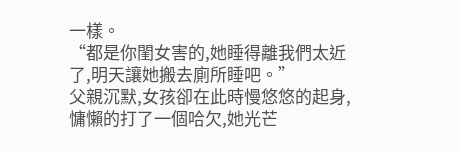一樣。
“都是你閨女害的,她睡得離我們太近了,明天讓她搬去廁所睡吧。”
父親沉默,女孩卻在此時慢悠悠的起身,慵懶的打了一個哈欠,她光芒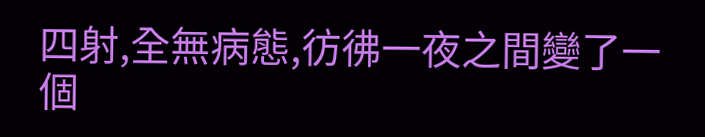四射,全無病態,彷彿一夜之間變了一個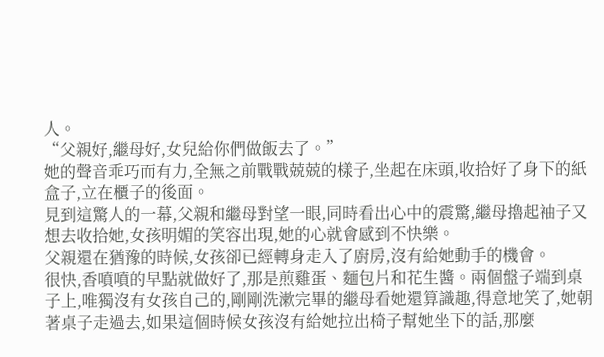人。
“父親好,繼母好,女兒給你們做飯去了。”
她的聲音乖巧而有力,全無之前戰戰兢兢的樣子,坐起在床頭,收拾好了身下的紙盒子,立在櫃子的後面。
見到這驚人的一幕,父親和繼母對望一眼,同時看出心中的震驚,繼母擼起袖子又想去收拾她,女孩明媚的笑容出現,她的心就會感到不快樂。
父親還在猶豫的時候,女孩卻已經轉身走入了廚房,沒有給她動手的機會。
很快,香噴噴的早點就做好了,那是煎雞蛋、麵包片和花生醬。兩個盤子端到桌子上,唯獨沒有女孩自己的,剛剛洗漱完畢的繼母看她還算識趣,得意地笑了,她朝著桌子走過去,如果這個時候女孩沒有給她拉出椅子幫她坐下的話,那麼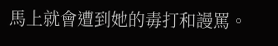馬上就會遭到她的毒打和謾罵。